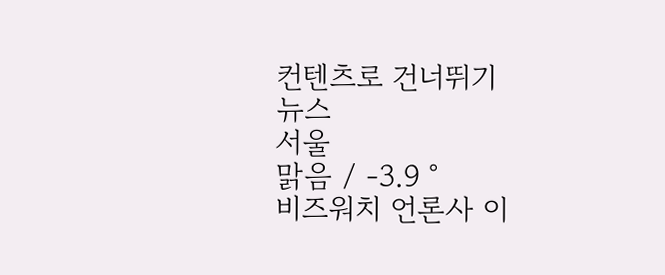컨텐츠로 건너뛰기
뉴스
서울
맑음 / -3.9 °
비즈워치 언론사 이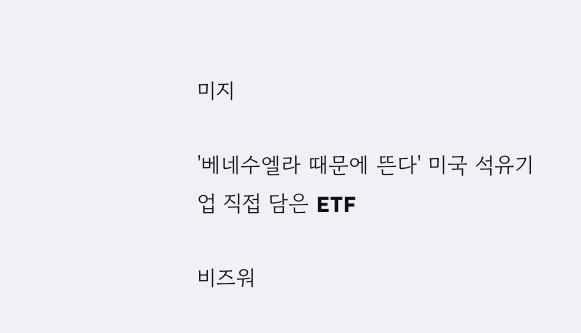미지

'베네수엘라 때문에 뜬다' 미국 석유기업 직접 담은 ETF

비즈워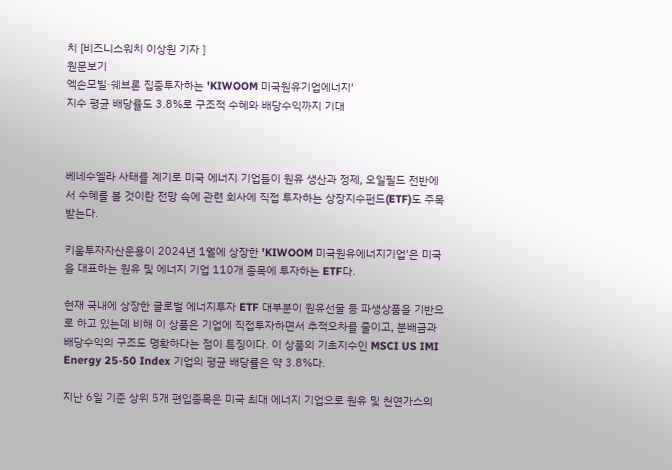치 [비즈니스워치 이상원 기자 ]
원문보기
엑손모빌·쉐브론 집중투자하는 'KIWOOM 미국원유기업에너지'
지수 평균 배당률도 3.8%로 구조적 수혜와 배당수익까지 기대



베네수엘라 사태를 계기로 미국 에너지 기업들이 원유 생산과 정제, 오일필드 전반에서 수혜를 볼 것이란 전망 속에 관련 회사에 직접 투자하는 상장지수펀드(ETF)도 주목받는다.

키움투자자산운용이 2024년 1월에 상장한 'KIWOOM 미국원유에너지기업'은 미국을 대표하는 원유 및 에너지 기업 110개 종목에 투자하는 ETF다.

현재 국내에 상장한 글로벌 에너지투자 ETF 대부분이 원유선물 등 파생상품을 기반으로 하고 있는데 비해 이 상품은 기업에 직접투자하면서 추적오차를 줄이고, 분배금과 배당수익의 구조도 명확하다는 점이 특징이다. 이 상품의 기초지수인 MSCI US IMI Energy 25-50 Index 기업의 평균 배당률은 약 3.8%다.

지난 6일 기준 상위 5개 편입종목은 미국 최대 에너지 기업으로 원유 및 천연가스의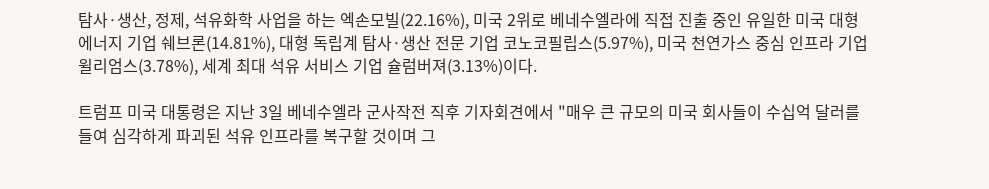탐사·생산, 정제, 석유화학 사업을 하는 엑손모빌(22.16%), 미국 2위로 베네수엘라에 직접 진출 중인 유일한 미국 대형 에너지 기업 쉐브론(14.81%), 대형 독립계 탐사·생산 전문 기업 코노코필립스(5.97%), 미국 천연가스 중심 인프라 기업 윌리엄스(3.78%), 세계 최대 석유 서비스 기업 슐럼버져(3.13%)이다.

트럼프 미국 대통령은 지난 3일 베네수엘라 군사작전 직후 기자회견에서 "매우 큰 규모의 미국 회사들이 수십억 달러를 들여 심각하게 파괴된 석유 인프라를 복구할 것이며 그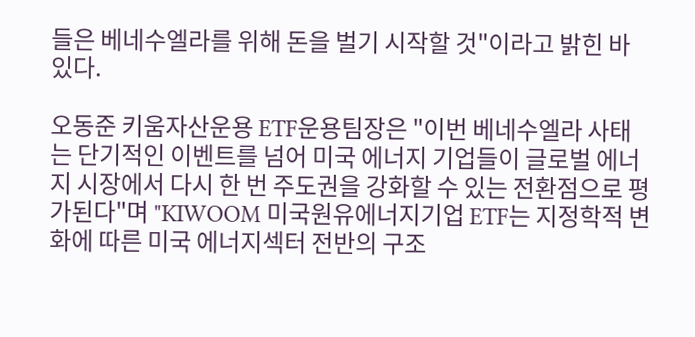들은 베네수엘라를 위해 돈을 벌기 시작할 것"이라고 밝힌 바 있다.

오동준 키움자산운용 ETF운용팀장은 "이번 베네수엘라 사태는 단기적인 이벤트를 넘어 미국 에너지 기업들이 글로벌 에너지 시장에서 다시 한 번 주도권을 강화할 수 있는 전환점으로 평가된다"며 "KIWOOM 미국원유에너지기업 ETF는 지정학적 변화에 따른 미국 에너지섹터 전반의 구조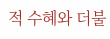적 수혜와 더불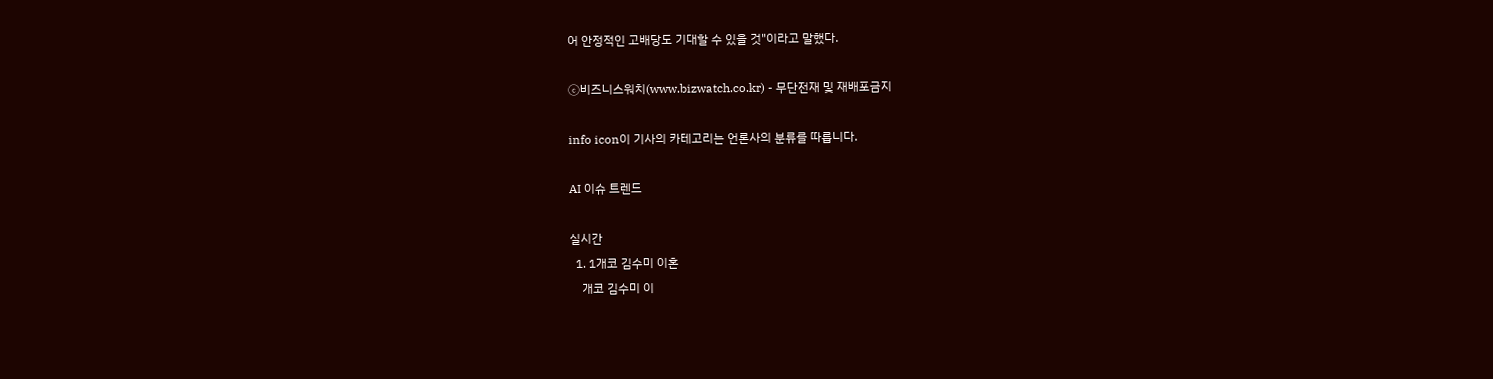어 안정적인 고배당도 기대할 수 있을 것"이라고 말했다.

ⓒ비즈니스워치(www.bizwatch.co.kr) - 무단전재 및 재배포금지

info icon이 기사의 카테고리는 언론사의 분류를 따릅니다.

AI 이슈 트렌드

실시간
  1. 1개코 김수미 이혼
    개코 김수미 이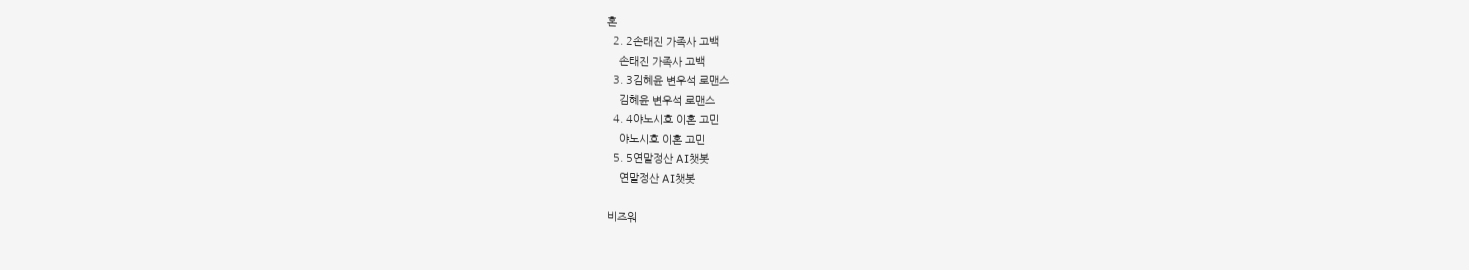혼
  2. 2손태진 가족사 고백
    손태진 가족사 고백
  3. 3김혜윤 변우석 로맨스
    김혜윤 변우석 로맨스
  4. 4야노시호 이혼 고민
    야노시호 이혼 고민
  5. 5연말정산 AI챗봇
    연말정산 AI챗봇

비즈워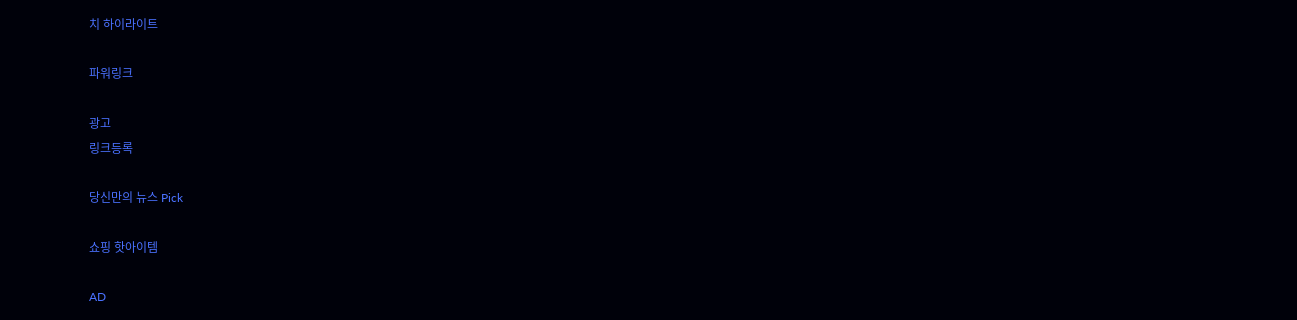치 하이라이트

파워링크

광고
링크등록

당신만의 뉴스 Pick

쇼핑 핫아이템

AD